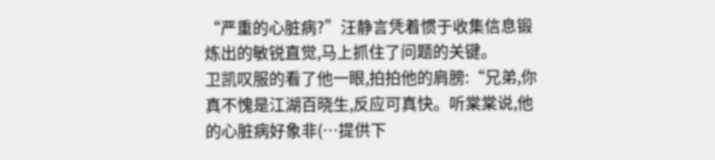“严重的心脏病?”汪静言凭着惯于收集信息锻炼出的敏锐直觉,马上抓住了问题的关键。
卫凯叹服的看了他一眼,拍拍他的肩膀:“兄弟,你真不愧是江湖百晓生,反应可真快。听棠棠说,他的心脏病好象非(…提供下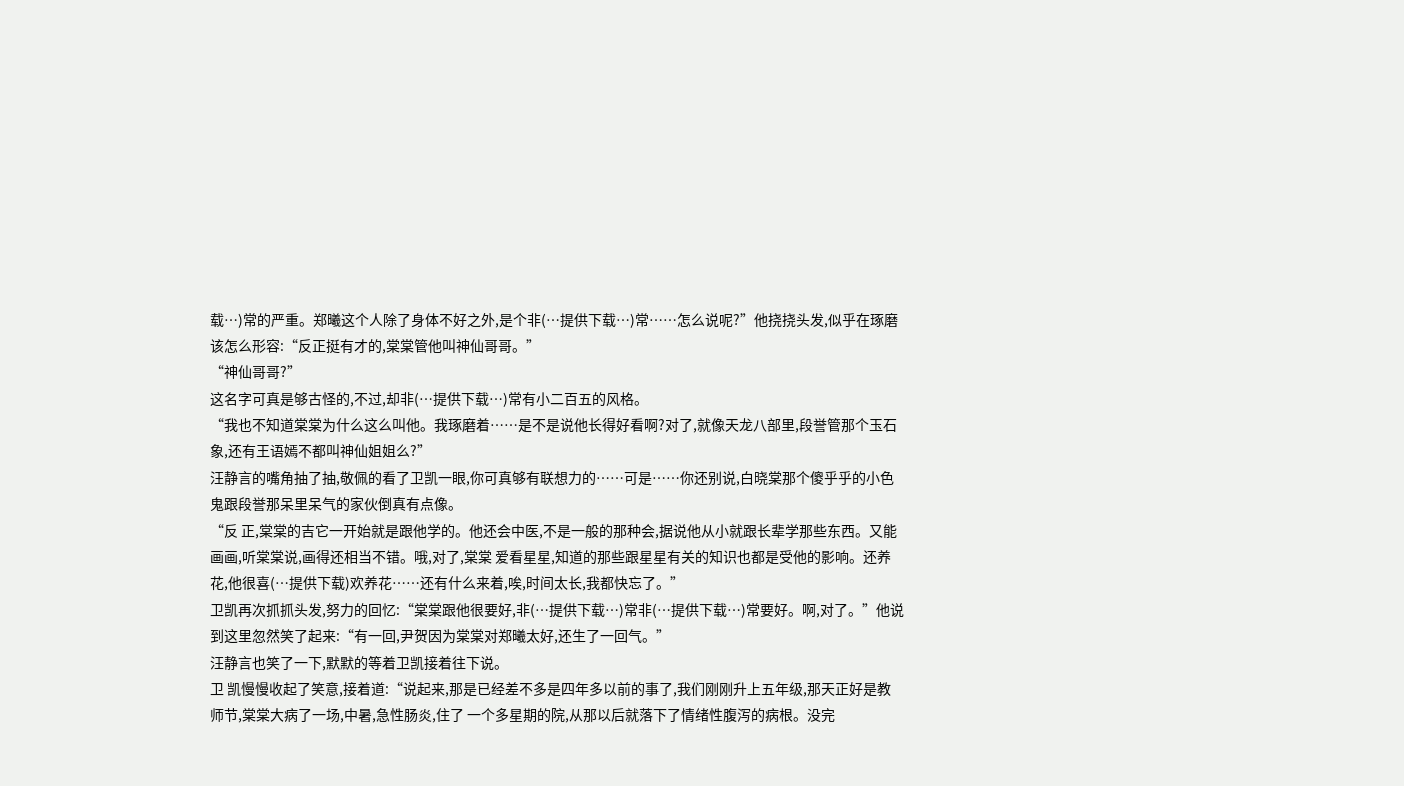载…)常的严重。郑曦这个人除了身体不好之外,是个非(…提供下载…)常……怎么说呢?”他挠挠头发,似乎在琢磨该怎么形容:“反正挺有才的,棠棠管他叫神仙哥哥。”
“神仙哥哥?”
这名字可真是够古怪的,不过,却非(…提供下载…)常有小二百五的风格。
“我也不知道棠棠为什么这么叫他。我琢磨着……是不是说他长得好看啊?对了,就像天龙八部里,段誉管那个玉石象,还有王语嫣不都叫神仙姐姐么?”
汪静言的嘴角抽了抽,敬佩的看了卫凯一眼,你可真够有联想力的……可是……你还别说,白晓棠那个傻乎乎的小色鬼跟段誉那呆里呆气的家伙倒真有点像。
“反 正,棠棠的吉它一开始就是跟他学的。他还会中医,不是一般的那种会,据说他从小就跟长辈学那些东西。又能画画,听棠棠说,画得还相当不错。哦,对了,棠棠 爱看星星,知道的那些跟星星有关的知识也都是受他的影响。还养花,他很喜(…提供下载)欢养花……还有什么来着,唉,时间太长,我都快忘了。”
卫凯再次抓抓头发,努力的回忆:“棠棠跟他很要好,非(…提供下载…)常非(…提供下载…)常要好。啊,对了。”他说到这里忽然笑了起来:“有一回,尹贺因为棠棠对郑曦太好,还生了一回气。”
汪静言也笑了一下,默默的等着卫凯接着往下说。
卫 凯慢慢收起了笑意,接着道:“说起来,那是已经差不多是四年多以前的事了,我们刚刚升上五年级,那天正好是教师节,棠棠大病了一场,中暑,急性肠炎,住了 一个多星期的院,从那以后就落下了情绪性腹泻的病根。没完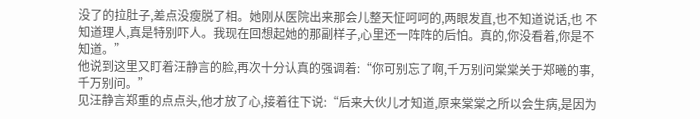没了的拉肚子,差点没瘦脱了相。她刚从医院出来那会儿整天怔呵呵的,两眼发直,也不知道说话,也 不知道理人,真是特别吓人。我现在回想起她的那副样子,心里还一阵阵的后怕。真的,你没看着,你是不知道。”
他说到这里又盯着汪静言的脸,再次十分认真的强调着:“你可别忘了啊,千万别问棠棠关于郑曦的事,千万别问。”
见汪静言郑重的点点头,他才放了心,接着往下说:“后来大伙儿才知道,原来棠棠之所以会生病,是因为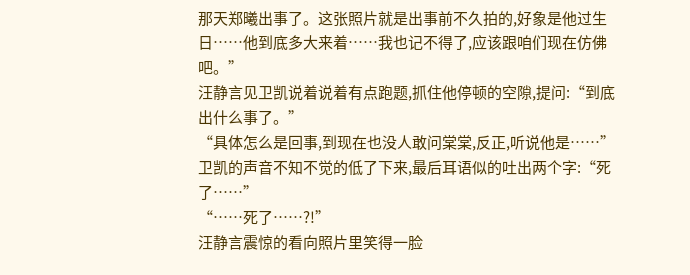那天郑曦出事了。这张照片就是出事前不久拍的,好象是他过生日……他到底多大来着……我也记不得了,应该跟咱们现在仿佛吧。”
汪静言见卫凯说着说着有点跑题,抓住他停顿的空隙,提问:“到底出什么事了。”
“具体怎么是回事,到现在也没人敢问棠棠,反正,听说他是……”卫凯的声音不知不觉的低了下来,最后耳语似的吐出两个字:“死了……”
“……死了……?!”
汪静言震惊的看向照片里笑得一脸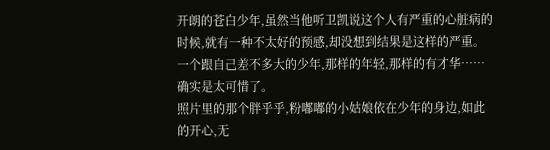开朗的苍白少年,虽然当他听卫凯说这个人有严重的心脏病的时候,就有一种不太好的预感,却没想到结果是这样的严重。
一个跟自己差不多大的少年,那样的年轻,那样的有才华……
确实是太可惜了。
照片里的那个胖乎乎,粉嘟嘟的小姑娘依在少年的身边,如此的开心,无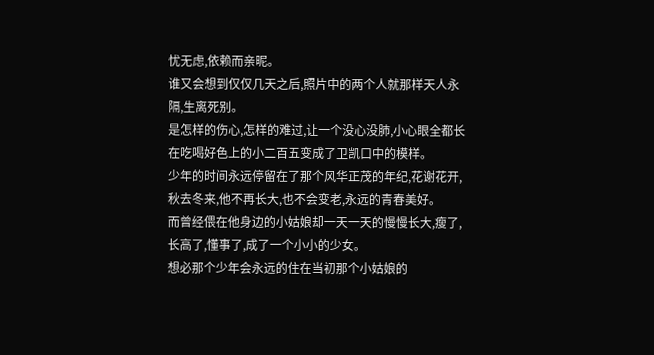忧无虑,依赖而亲昵。
谁又会想到仅仅几天之后,照片中的两个人就那样天人永隔,生离死别。
是怎样的伤心,怎样的难过,让一个没心没肺,小心眼全都长在吃喝好色上的小二百五变成了卫凯口中的模样。
少年的时间永远停留在了那个风华正茂的年纪,花谢花开,秋去冬来,他不再长大,也不会变老,永远的青春美好。
而曾经偎在他身边的小姑娘却一天一天的慢慢长大,瘦了,长高了,懂事了,成了一个小小的少女。
想必那个少年会永远的住在当初那个小姑娘的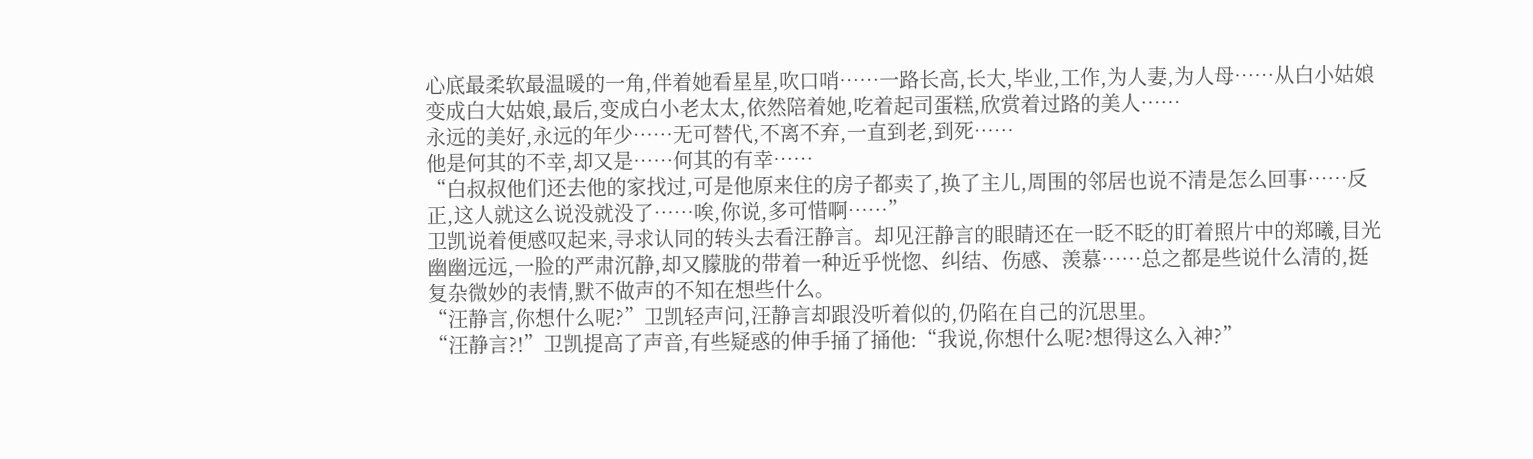心底最柔软最温暖的一角,伴着她看星星,吹口哨……一路长高,长大,毕业,工作,为人妻,为人母……从白小姑娘变成白大姑娘,最后,变成白小老太太,依然陪着她,吃着起司蛋糕,欣赏着过路的美人……
永远的美好,永远的年少……无可替代,不离不弃,一直到老,到死……
他是何其的不幸,却又是……何其的有幸……
“白叔叔他们还去他的家找过,可是他原来住的房子都卖了,换了主儿,周围的邻居也说不清是怎么回事……反正,这人就这么说没就没了……唉,你说,多可惜啊……”
卫凯说着便感叹起来,寻求认同的转头去看汪静言。却见汪静言的眼睛还在一眨不眨的盯着照片中的郑曦,目光幽幽远远,一脸的严肃沉静,却又朦胧的带着一种近乎恍惚、纠结、伤感、羡慕……总之都是些说什么清的,挺复杂微妙的表情,默不做声的不知在想些什么。
“汪静言,你想什么呢?”卫凯轻声问,汪静言却跟没听着似的,仍陷在自己的沉思里。
“汪静言?!”卫凯提高了声音,有些疑惑的伸手捅了捅他:“我说,你想什么呢?想得这么入神?”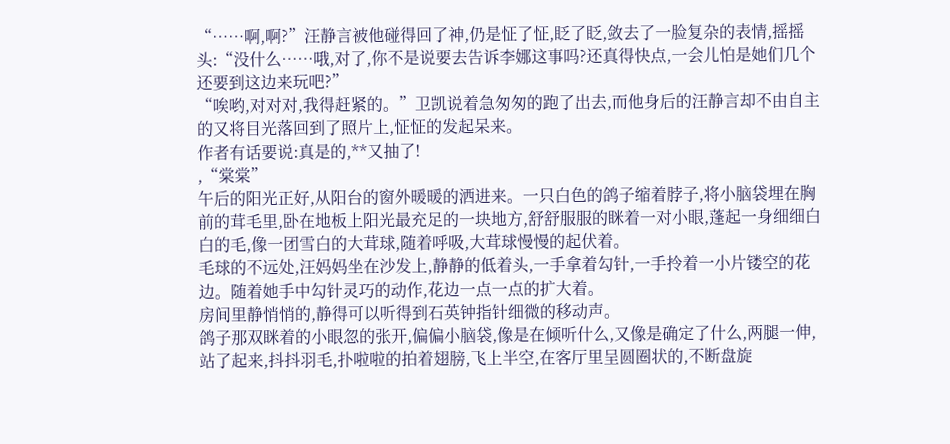“……啊,啊?”汪静言被他碰得回了神,仍是怔了怔,眨了眨,敛去了一脸复杂的表情,摇摇头:“没什么……哦,对了,你不是说要去告诉李娜这事吗?还真得快点,一会儿怕是她们几个还要到这边来玩吧?”
“唉哟,对对对,我得赶紧的。”卫凯说着急匆匆的跑了出去,而他身后的汪静言却不由自主的又将目光落回到了照片上,怔怔的发起呆来。
作者有话要说:真是的,**又抽了!
,“棠棠”
午后的阳光正好,从阳台的窗外暖暖的洒进来。一只白色的鸽子缩着脖子,将小脑袋埋在胸前的茸毛里,卧在地板上阳光最充足的一块地方,舒舒服服的眯着一对小眼,蓬起一身细细白白的毛,像一团雪白的大茸球,随着呼吸,大茸球慢慢的起伏着。
毛球的不远处,汪妈妈坐在沙发上,静静的低着头,一手拿着勾针,一手拎着一小片镂空的花边。随着她手中勾针灵巧的动作,花边一点一点的扩大着。
房间里静悄悄的,静得可以听得到石英钟指针细微的移动声。
鸽子那双眯着的小眼忽的张开,偏偏小脑袋,像是在倾听什么,又像是确定了什么,两腿一伸,站了起来,抖抖羽毛,扑啦啦的拍着翅膀,飞上半空,在客厅里呈圆圈状的,不断盘旋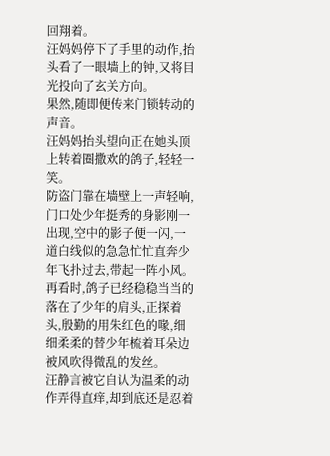回翔着。
汪妈妈停下了手里的动作,抬头看了一眼墙上的钟,又将目光投向了玄关方向。
果然,随即便传来门锁转动的声音。
汪妈妈抬头望向正在她头顶上转着圈撒欢的鸽子,轻轻一笑。
防盗门靠在墙壁上一声轻响,门口处少年挺秀的身影刚一出现,空中的影子便一闪,一道白线似的急急忙忙直奔少年飞扑过去,带起一阵小风。
再看时,鸽子已经稳稳当当的落在了少年的肩头,正探着头,殷勤的用朱红色的喙,细细柔柔的替少年梳着耳朵边被风吹得微乱的发丝。
汪静言被它自认为温柔的动作弄得直痒,却到底还是忍着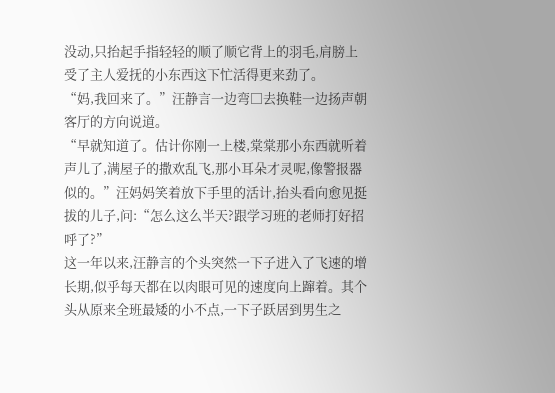没动,只抬起手指轻轻的顺了顺它背上的羽毛,肩膀上受了主人爱抚的小东西这下忙活得更来劲了。
“妈,我回来了。”汪静言一边弯□去换鞋一边扬声朝客厅的方向说道。
“早就知道了。估计你刚一上楼,棠棠那小东西就听着声儿了,满屋子的撒欢乱飞,那小耳朵才灵呢,像警报器似的。”汪妈妈笑着放下手里的活计,抬头看向愈见挺拔的儿子,问:“怎么这么半天?跟学习班的老师打好招呼了?”
这一年以来,汪静言的个头突然一下子进入了飞速的增长期,似乎每天都在以肉眼可见的速度向上蹿着。其个头从原来全班最矮的小不点,一下子跃居到男生之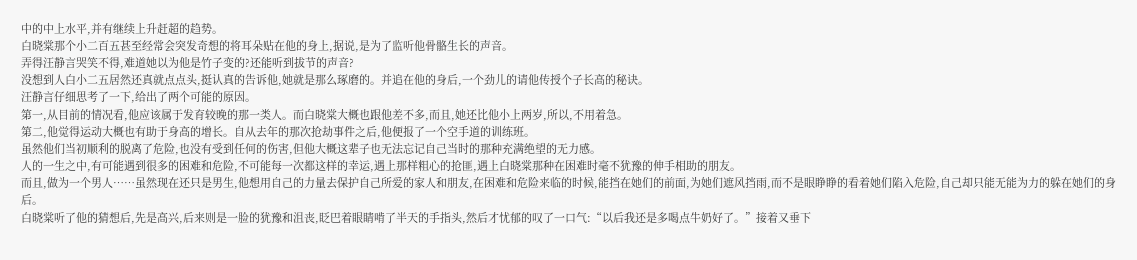中的中上水平,并有继续上升赶超的趋势。
白晓棠那个小二百五甚至经常会突发奇想的将耳朵贴在他的身上,据说,是为了监听他骨骼生长的声音。
弄得汪静言哭笑不得,难道她以为他是竹子变的?还能听到拔节的声音?
没想到人白小二五居然还真就点点头,挺认真的告诉他,她就是那么琢磨的。并追在他的身后,一个劲儿的请他传授个子长高的秘诀。
汪静言仔细思考了一下,给出了两个可能的原因。
第一,从目前的情况看,他应该属于发育较晚的那一类人。而白晓棠大概也跟他差不多,而且,她还比他小上两岁,所以,不用着急。
第二,他觉得运动大概也有助于身高的增长。自从去年的那次抢劫事件之后,他便报了一个空手道的训练班。
虽然他们当初顺利的脱离了危险,也没有受到任何的伤害,但他大概这辈子也无法忘记自己当时的那种充满绝望的无力感。
人的一生之中,有可能遇到很多的困难和危险,不可能每一次都这样的幸运,遇上那样粗心的抢匪,遇上白晓棠那种在困难时毫不犹豫的伸手相助的朋友。
而且,做为一个男人……虽然现在还只是男生,他想用自己的力量去保护自己所爱的家人和朋友,在困难和危险来临的时候,能挡在她们的前面,为她们遮风挡雨,而不是眼睁睁的看着她们陷入危险,自己却只能无能为力的躲在她们的身后。
白晓棠听了他的猜想后,先是高兴,后来则是一脸的犹豫和沮丧,眨巴着眼睛啃了半天的手指头,然后才忧郁的叹了一口气:“以后我还是多喝点牛奶好了。”接着又垂下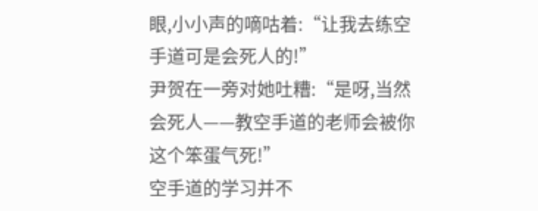眼,小小声的嘀咕着:“让我去练空手道可是会死人的!”
尹贺在一旁对她吐糟:“是呀,当然会死人——教空手道的老师会被你这个笨蛋气死!”
空手道的学习并不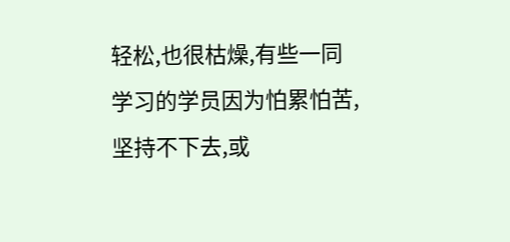轻松,也很枯燥,有些一同学习的学员因为怕累怕苦,坚持不下去,或